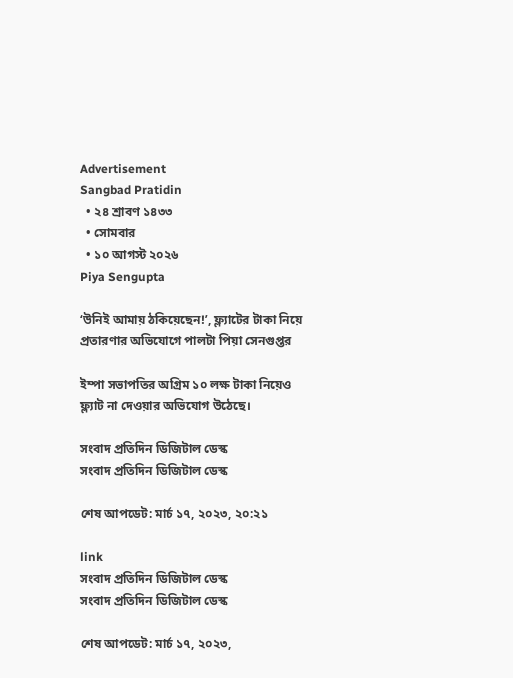Advertisement
Sangbad Pratidin
  • ২৪ শ্রাবণ ১৪৩৩
  • সোমবার
  • ১০ আগস্ট ২০২৬
Piya Sengupta

‘উনিই আমায় ঠকিয়েছেন!’, ফ্ল্যাটের টাকা নিয়ে প্রতারণার অভিযোগে পালটা পিয়া সেনগুপ্তর

ইম্পা সভাপতির অগ্রিম ১০ লক্ষ টাকা নিয়েও ফ্ল্যাট না দেওয়ার অভিযোগ উঠেছে।

সংবাদ প্রতিদিন ডিজিটাল ডেস্ক
সংবাদ প্রতিদিন ডিজিটাল ডেস্ক

শেষ আপডেট: মার্চ ১৭, ২০২৩, ২০:২১

link
সংবাদ প্রতিদিন ডিজিটাল ডেস্ক
সংবাদ প্রতিদিন ডিজিটাল ডেস্ক

শেষ আপডেট: মার্চ ১৭, ২০২৩,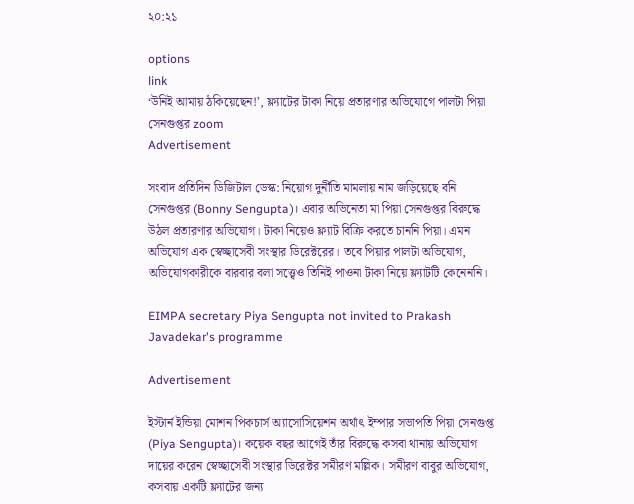২০:২১

options
link
‘উনিই আমায় ঠকিয়েছেন!’, ফ্ল্যাটের টাকা নিয়ে প্রতারণার অভিযোগে পালটা পিয়া সেনগুপ্তর zoom
Advertisement

সংবাদ প্রতিদিন ডিজিটাল ডেস্ক: নিয়োগ দুর্নীতি মামলায় নাম জড়িয়েছে বনি সেনগুপ্তর (Bonny Sengupta)। এবার অভিনেতা মা পিয়া সেনগুপ্তর বিরুদ্ধে উঠল প্রতারণার অভিযোগ। টাকা নিয়েও ফ্ল্যাট বিক্রি করতে চাননি পিয়া। এমন অভিযোগ এক স্বেচ্ছাসেবী সংস্থার ডিরেক্টরের। তবে পিয়ার পালটা অভিযোগ, অভিযোগকারীকে বারবার বলা সত্ত্বেও তিনিই পাওনা টাকা নিয়ে ফ্ল্যাটটি কেনেননি।

EIMPA secretary Piya Sengupta not invited to Prakash Javadekar's programme

Advertisement

ইস্টার্ন ইন্ডিয়া মোশন পিকচার্স অ্যাসোসিয়েশন অর্থাৎ ইম্পার সভাপতি পিয়া সেনগুপ্ত (Piya Sengupta)। কয়েক বছর আগেই তাঁর বিরুদ্ধে কসবা থানায় অভিযোগ দায়ের করেন স্বেচ্ছাসেবী সংস্থার ডিরেক্টর সমীরণ মল্লিক। সমীরণ বাবুর অভিযোগ, কসবায় একটি ফ্ল্যাটের জন্য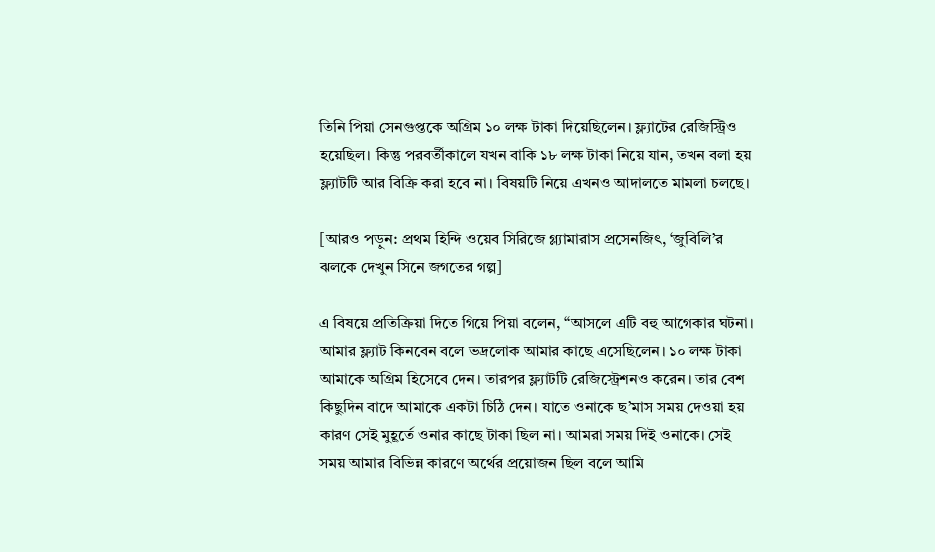তিনি পিয়া সেনগুপ্তকে অগ্রিম ১০ লক্ষ টাকা দিয়েছিলেন। ফ্ল্যাটের রেজিস্ট্রিও হয়েছিল। কিন্তু পরবর্তীকালে যখন বাকি ১৮ লক্ষ টাকা নিয়ে যান, তখন বলা হয় ফ্ল্যাটটি আর বিক্রি করা হবে না। বিষয়টি নিয়ে এখনও আদালতে মামলা চলছে।

[আরও পড়ুন: প্রথম হিন্দি ওয়েব সিরিজে গ্ল্যামারাস প্রসেনজিৎ, ‘জুবিলি’র ঝলকে দেখুন সিনে জগতের গল্প]

এ বিষয়ে প্রতিক্রিয়া দিতে গিয়ে পিয়া বলেন, “আসলে এটি বহু আগেকার ঘটনা। আমার ফ্ল্যাট কিনবেন বলে ভদ্রলোক আমার কাছে এসেছিলেন। ১০ লক্ষ টাকা আমাকে অগ্রিম হিসেবে দেন। তারপর ফ্ল্যাটটি রেজিস্ট্রেশনও করেন। তার বেশ কিছুদিন বাদে আমাকে একটা চিঠি দেন। যাতে ওনাকে ছ’মাস সময় দেওয়া হয় কারণ সেই মুহূর্তে ওনার কাছে টাকা ছিল না। আমরা সময় দিই ওনাকে। সেই সময় আমার বিভিন্ন কারণে অর্থের প্রয়োজন ছিল বলে আমি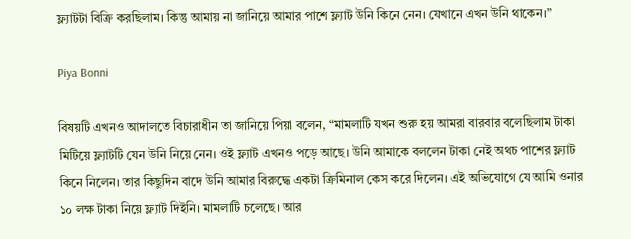ফ্ল্যাটটা বিক্রি করছিলাম। কিন্তু আমায় না জানিয়ে আমার পাশে ফ্ল্যাট উনি কিনে নেন। যেখানে এখন উনি থাকেন।”

Piya Bonni

বিষয়টি এখনও আদালতে বিচারাধীন তা জানিয়ে পিয়া বলেন, “মামলাটি যখন শুরু হয় আমরা বারবার বলেছিলাম টাকা মিটিয়ে ফ্ল্যাটটি যেন উনি নিয়ে নেন। ওই ফ্ল্যাট এখনও পড়ে আছে। উনি আমাকে বললেন টাকা নেই অথচ পাশের ফ্ল্যাট কিনে নিলেন। তার কিছুদিন বাদে উনি আমার বিরুদ্ধে একটা ক্রিমিনাল কেস করে দিলেন। এই অভিযোগে যে আমি ওনার ১০ লক্ষ টাকা নিয়ে ফ্ল্যাট দিইনি। মামলাটি চলেছে। আর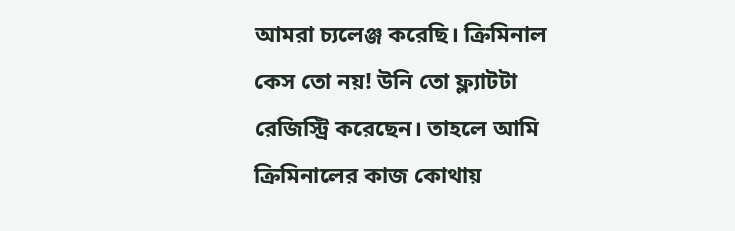আমরা চ্যলেঞ্জ করেছি। ক্রিমিনাল কেস তো নয়! উনি তো ফ্ল্যাটটা রেজিস্ট্রি করেছেন। তাহলে আমি ক্রিমিনালের কাজ কোথায়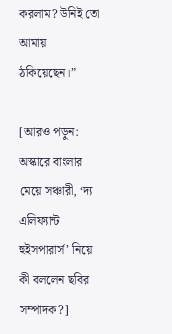করলাম? উনিই তো আমায় ঠকিয়েছেন।”

[আরও পড়ুন: অস্কারে বাংলার মেয়ে সঞ্চারী, ‘দ্য এলিফ্যান্ট হুইসপারার্স’ নিয়ে কী বললেন ছবির সম্পাদক?]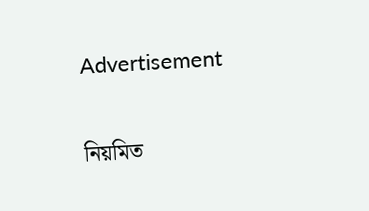Advertisement

নিয়মিত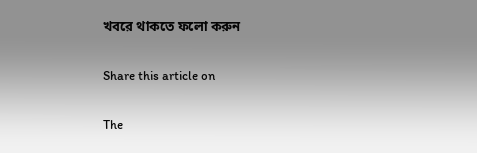খবরে থাকতে ফলো করুন

Share this article on

The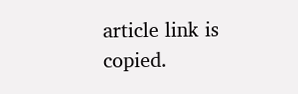article link is copied.